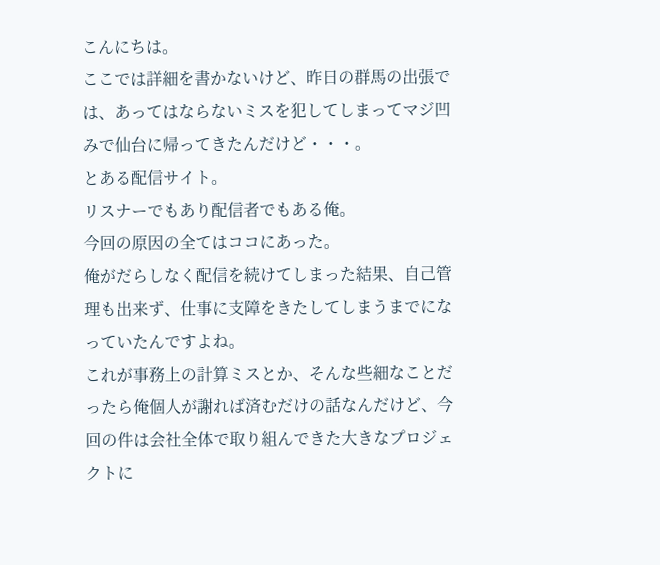こんにちは。
ここでは詳細を書かないけど、昨日の群馬の出張では、あってはならないミスを犯してしまってマジ凹みで仙台に帰ってきたんだけど・・・。
とある配信サイト。
リスナーでもあり配信者でもある俺。
今回の原因の全てはココにあった。
俺がだらしなく配信を続けてしまった結果、自己管理も出来ず、仕事に支障をきたしてしまうまでになっていたんですよね。
これが事務上の計算ミスとか、そんな些細なことだったら俺個人が謝れば済むだけの話なんだけど、今回の件は会社全体で取り組んできた大きなプロジェクトに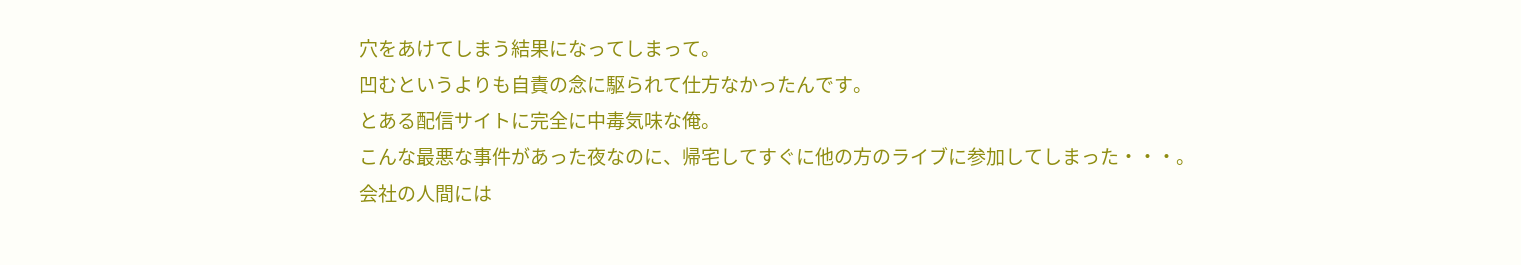穴をあけてしまう結果になってしまって。
凹むというよりも自責の念に駆られて仕方なかったんです。
とある配信サイトに完全に中毒気味な俺。
こんな最悪な事件があった夜なのに、帰宅してすぐに他の方のライブに参加してしまった・・・。
会社の人間には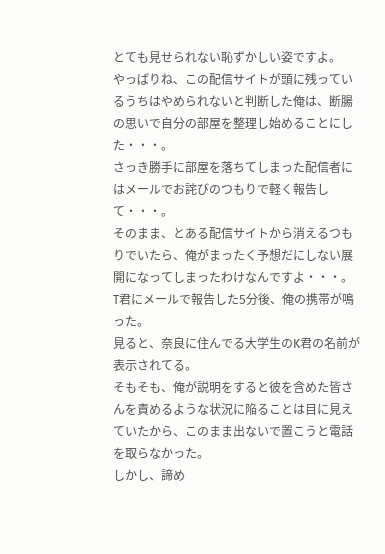とても見せられない恥ずかしい姿ですよ。
やっぱりね、この配信サイトが頭に残っているうちはやめられないと判断した俺は、断腸の思いで自分の部屋を整理し始めることにした・・・。
さっき勝手に部屋を落ちてしまった配信者にはメールでお詫びのつもりで軽く報告して・・・。
そのまま、とある配信サイトから消えるつもりでいたら、俺がまったく予想だにしない展開になってしまったわけなんですよ・・・。
T君にメールで報告した5分後、俺の携帯が鳴った。
見ると、奈良に住んでる大学生のK君の名前が表示されてる。
そもそも、俺が説明をすると彼を含めた皆さんを責めるような状況に陥ることは目に見えていたから、このまま出ないで置こうと電話を取らなかった。
しかし、諦め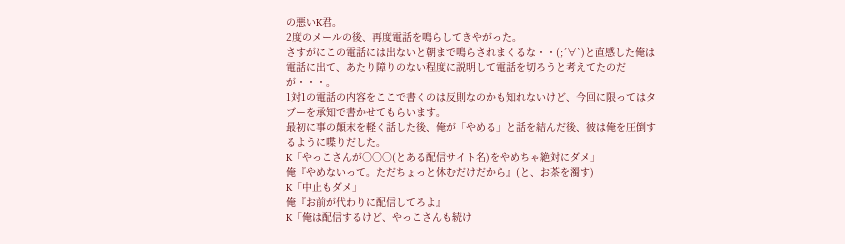の悪いK君。
2度のメールの後、再度電話を鳴らしてきやがった。
さすがにこの電話には出ないと朝まで鳴らされまくるな・・(;´∀`)と直感した俺は電話に出て、あたり障りのない程度に説明して電話を切ろうと考えてたのだが・・・。
1対1の電話の内容をここで書くのは反則なのかも知れないけど、今回に限ってはタブーを承知で書かせてもらいます。
最初に事の顛末を軽く話した後、俺が「やめる」と話を結んだ後、彼は俺を圧倒するように喋りだした。
K「やっこさんが○○○(とある配信サイト名)をやめちゃ絶対にダメ」
俺『やめないって。ただちょっと休むだけだから』(と、お茶を濁す)
K「中止もダメ」
俺『お前が代わりに配信してろよ』
K「俺は配信するけど、やっこさんも続け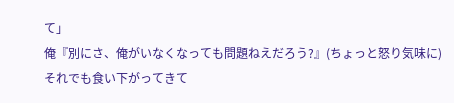て」
俺『別にさ、俺がいなくなっても問題ねえだろう?』(ちょっと怒り気味に)
それでも食い下がってきて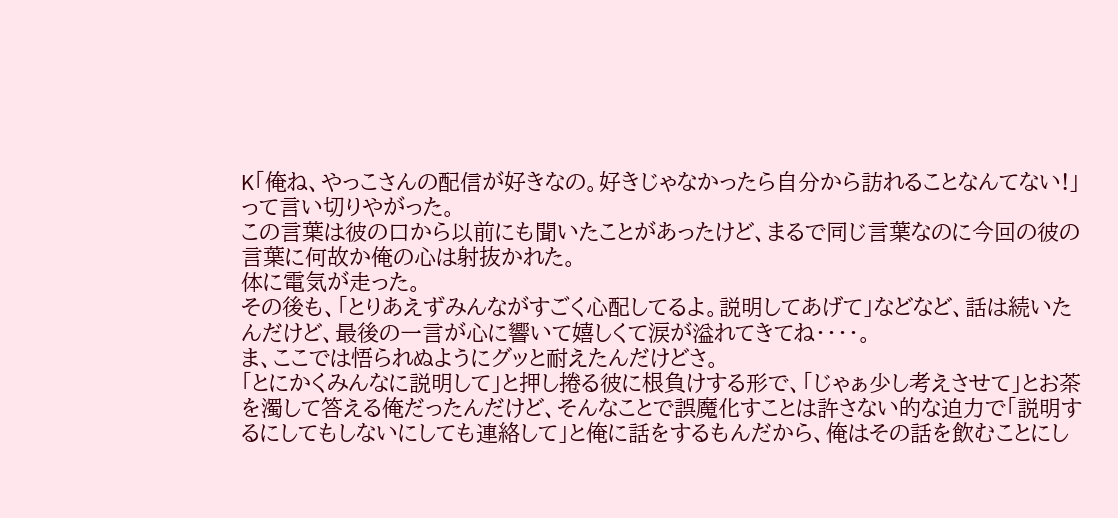K「俺ね、やっこさんの配信が好きなの。好きじゃなかったら自分から訪れることなんてない!」
って言い切りやがった。
この言葉は彼の口から以前にも聞いたことがあったけど、まるで同じ言葉なのに今回の彼の言葉に何故か俺の心は射抜かれた。
体に電気が走った。
その後も、「とりあえずみんながすごく心配してるよ。説明してあげて」などなど、話は続いたんだけど、最後の一言が心に響いて嬉しくて涙が溢れてきてね・・・・。
ま、ここでは悟られぬようにグッと耐えたんだけどさ。
「とにかくみんなに説明して」と押し捲る彼に根負けする形で、「じゃぁ少し考えさせて」とお茶を濁して答える俺だったんだけど、そんなことで誤魔化すことは許さない的な迫力で「説明するにしてもしないにしても連絡して」と俺に話をするもんだから、俺はその話を飲むことにし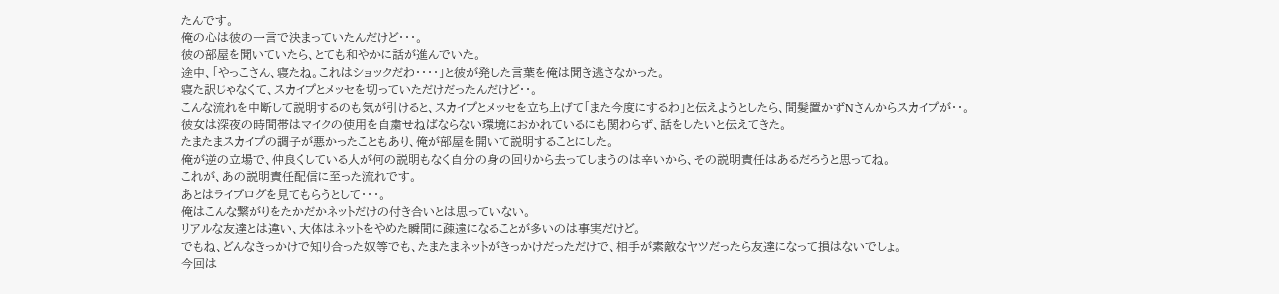たんです。
俺の心は彼の一言で決まっていたんだけど・・・。
彼の部屋を聞いていたら、とても和やかに話が進んでいた。
途中、「やっこさん、寝たね。これはショックだわ・・・・」と彼が発した言葉を俺は聞き逃さなかった。
寝た訳じゃなくて、スカイプとメッセを切っていただけだったんだけど・・。
こんな流れを中断して説明するのも気が引けると、スカイプとメッセを立ち上げて「また今度にするわ」と伝えようとしたら、間髪置かずNさんからスカイプが・・。
彼女は深夜の時間帯はマイクの使用を自粛せねばならない環境におかれているにも関わらず、話をしたいと伝えてきた。
たまたまスカイプの調子が悪かったこともあり、俺が部屋を開いて説明することにした。
俺が逆の立場で、仲良くしている人が何の説明もなく自分の身の回りから去ってしまうのは辛いから、その説明責任はあるだろうと思ってね。
これが、あの説明責任配信に至った流れです。
あとはライブログを見てもらうとして・・・。
俺はこんな繋がりをたかだかネットだけの付き合いとは思っていない。
リアルな友達とは違い、大体はネットをやめた瞬間に疎遠になることが多いのは事実だけど。
でもね、どんなきっかけで知り合った奴等でも、たまたまネットがきっかけだっただけで、相手が素敵なヤツだったら友達になって損はないでしょ。
今回は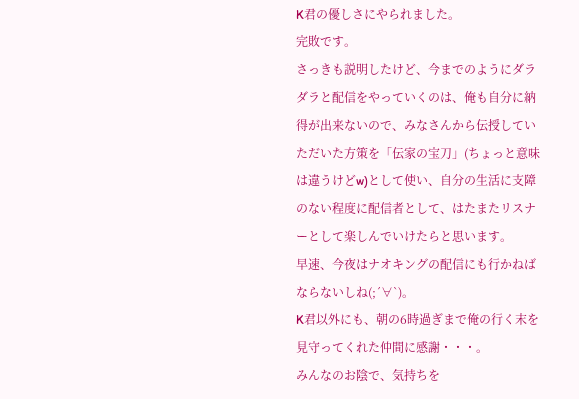K君の優しさにやられました。
完敗です。
さっきも説明したけど、今までのようにダラダラと配信をやっていくのは、俺も自分に納得が出来ないので、みなさんから伝授していただいた方策を「伝家の宝刀」(ちょっと意味は違うけどw)として使い、自分の生活に支障のない程度に配信者として、はたまたリスナーとして楽しんでいけたらと思います。
早速、今夜はナオキングの配信にも行かねばならないしね(;´∀`)。
K君以外にも、朝の6時過ぎまで俺の行く末を見守ってくれた仲間に感謝・・・。
みんなのお陰で、気持ちを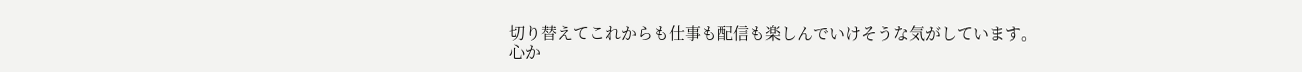切り替えてこれからも仕事も配信も楽しんでいけそうな気がしています。
心か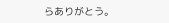らありがとう。